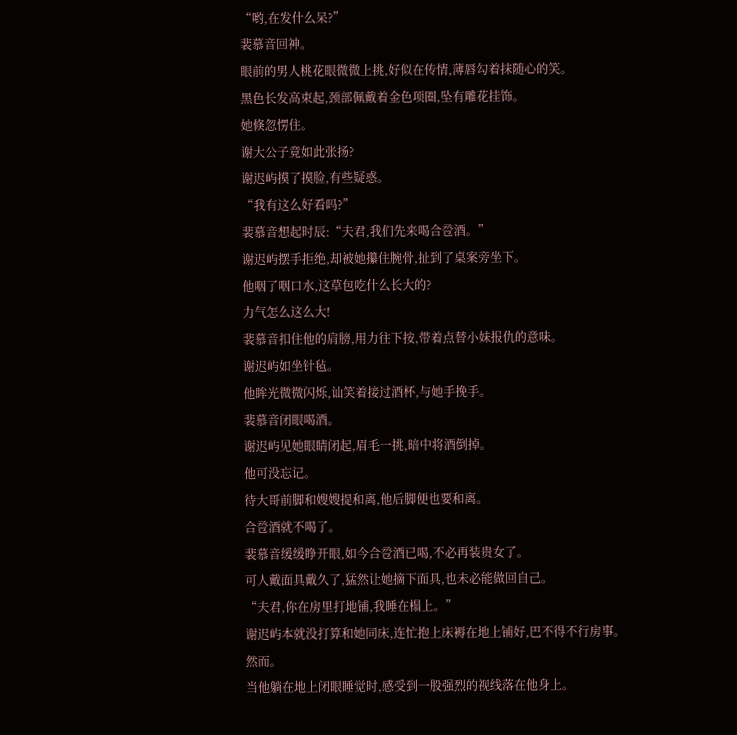“哟,在发什么呆?”
裴慕音回神。
眼前的男人桃花眼微微上挑,好似在传情,薄唇勾着抹随心的笑。
黑色长发高束起,颈部佩戴着金色项圈,坠有雕花挂饰。
她倏忽愣住。
谢大公子竟如此张扬?
谢迟屿摸了摸脸,有些疑惑。
“我有这么好看吗?”
裴慕音想起时辰:“夫君,我们先来喝合卺酒。”
谢迟屿摆手拒绝,却被她攥住腕骨,扯到了桌案旁坐下。
他咽了咽口水,这草包吃什么长大的?
力气怎么这么大!
裴慕音扣住他的肩膀,用力往下按,带着点替小妹报仇的意味。
谢迟屿如坐针毡。
他眸光微微闪烁,讪笑着接过酒杯,与她手挽手。
裴慕音闭眼喝酒。
谢迟屿见她眼睛闭起,眉毛一挑,暗中将酒倒掉。
他可没忘记。
待大哥前脚和嫂嫂提和离,他后脚便也要和离。
合卺酒就不喝了。
裴慕音缓缓睁开眼,如今合卺酒已喝,不必再装贵女了。
可人戴面具戴久了,猛然让她摘下面具,也未必能做回自己。
“夫君,你在房里打地铺,我睡在榻上。”
谢迟屿本就没打算和她同床,连忙抱上床褥在地上铺好,巴不得不行房事。
然而。
当他躺在地上闭眼睡觉时,感受到一股强烈的视线落在他身上。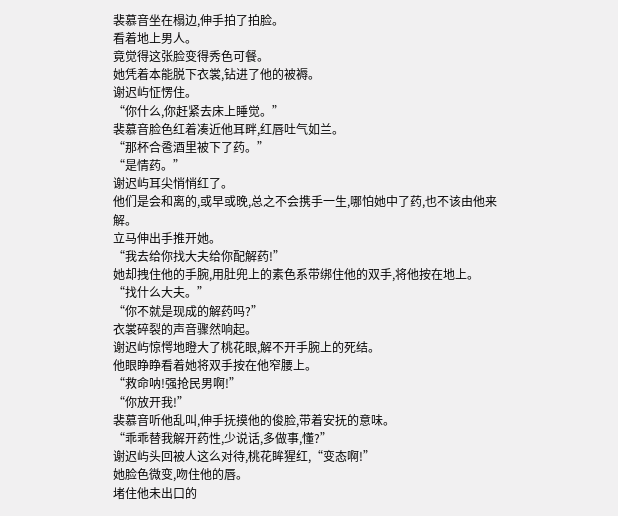裴慕音坐在榻边,伸手拍了拍脸。
看着地上男人。
竟觉得这张脸变得秀色可餐。
她凭着本能脱下衣裳,钻进了他的被褥。
谢迟屿怔愣住。
“你什么,你赶紧去床上睡觉。”
裴慕音脸色红着凑近他耳畔,红唇吐气如兰。
“那杯合卺酒里被下了药。”
“是情药。”
谢迟屿耳尖悄悄红了。
他们是会和离的,或早或晚,总之不会携手一生,哪怕她中了药,也不该由他来解。
立马伸出手推开她。
“我去给你找大夫给你配解药!”
她却拽住他的手腕,用肚兜上的素色系带绑住他的双手,将他按在地上。
“找什么大夫。”
“你不就是现成的解药吗?”
衣裳碎裂的声音骤然响起。
谢迟屿惊愕地瞪大了桃花眼,解不开手腕上的死结。
他眼睁睁看着她将双手按在他窄腰上。
“救命呐!强抢民男啊!”
“你放开我!”
裴慕音听他乱叫,伸手抚摸他的俊脸,带着安抚的意味。
“乖乖替我解开药性,少说话,多做事,懂?”
谢迟屿头回被人这么对待,桃花眸猩红,“变态啊!”
她脸色微变,吻住他的唇。
堵住他未出口的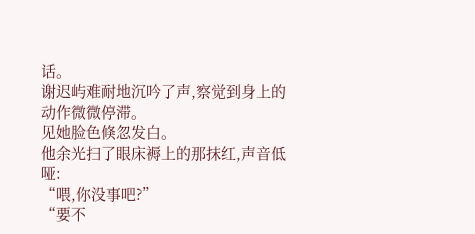话。
谢迟屿难耐地沉吟了声,察觉到身上的动作微微停滞。
见她脸色倏忽发白。
他余光扫了眼床褥上的那抹红,声音低哑:
“喂,你没事吧?”
“要不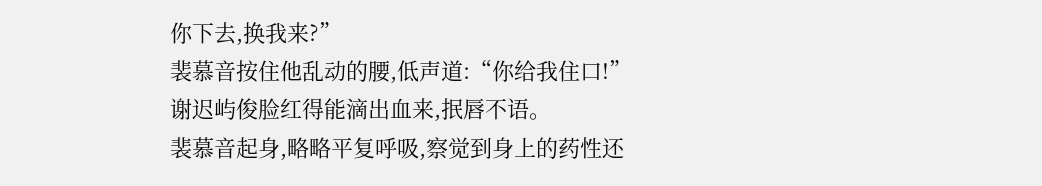你下去,换我来?”
裴慕音按住他乱动的腰,低声道:“你给我住口!”
谢迟屿俊脸红得能滴出血来,抿唇不语。
裴慕音起身,略略平复呼吸,察觉到身上的药性还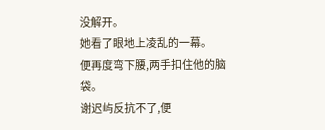没解开。
她看了眼地上凌乱的一幕。
便再度弯下腰,两手扣住他的脑袋。
谢迟屿反抗不了,便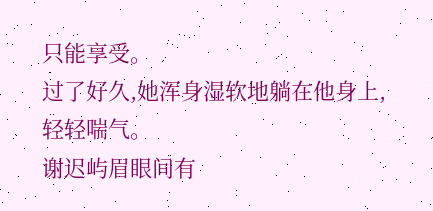只能享受。
过了好久,她浑身湿软地躺在他身上,轻轻喘气。
谢迟屿眉眼间有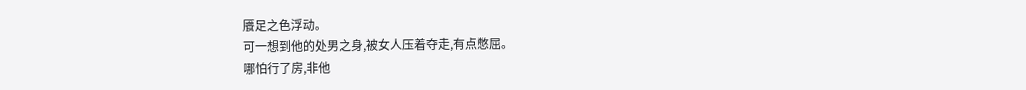餍足之色浮动。
可一想到他的处男之身,被女人压着夺走,有点憋屈。
哪怕行了房,非他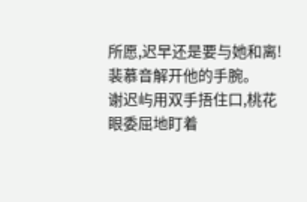所愿,迟早还是要与她和离!
裴慕音解开他的手腕。
谢迟屿用双手捂住口,桃花眼委屈地盯着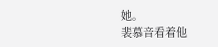她。
裴慕音看着他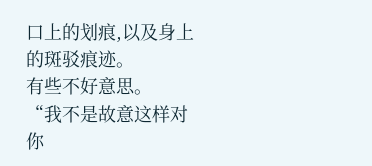口上的划痕,以及身上的斑驳痕迹。
有些不好意思。
“我不是故意这样对你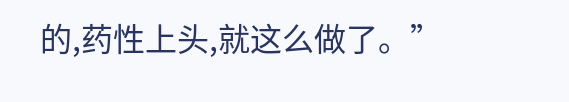的,药性上头,就这么做了。”